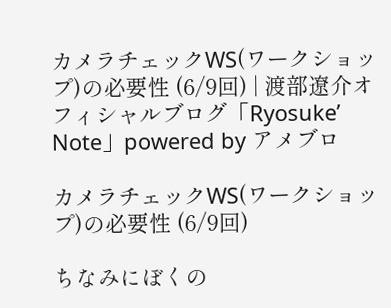カメラチェックWS(ワークショップ)の必要性 (6/9回) | 渡部遼介オフィシャルブログ「Ryosuke’ Note」powered by アメブロ

カメラチェックWS(ワークショップ)の必要性 (6/9回)

ちなみにぼくの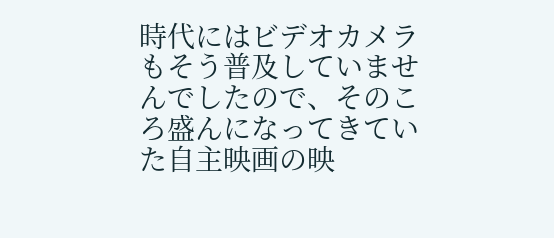時代にはビデオカメラもそう普及していませんでしたので、そのころ盛んになってきていた自主映画の映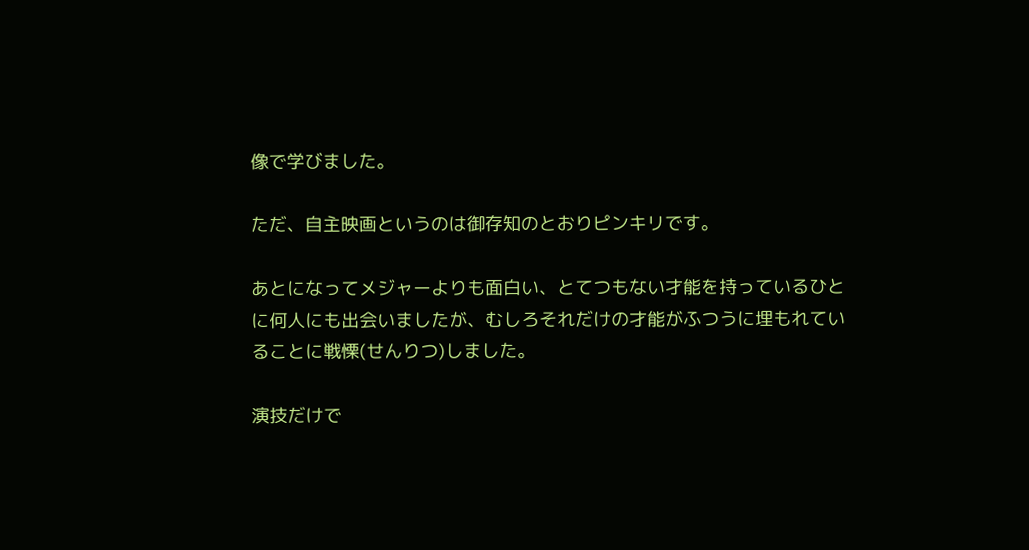像で学びました。

ただ、自主映画というのは御存知のとおりピンキリです。

あとになってメジャーよりも面白い、とてつもない才能を持っているひとに何人にも出会いましたが、むしろそれだけの才能がふつうに埋もれていることに戦慄(せんりつ)しました。

演技だけで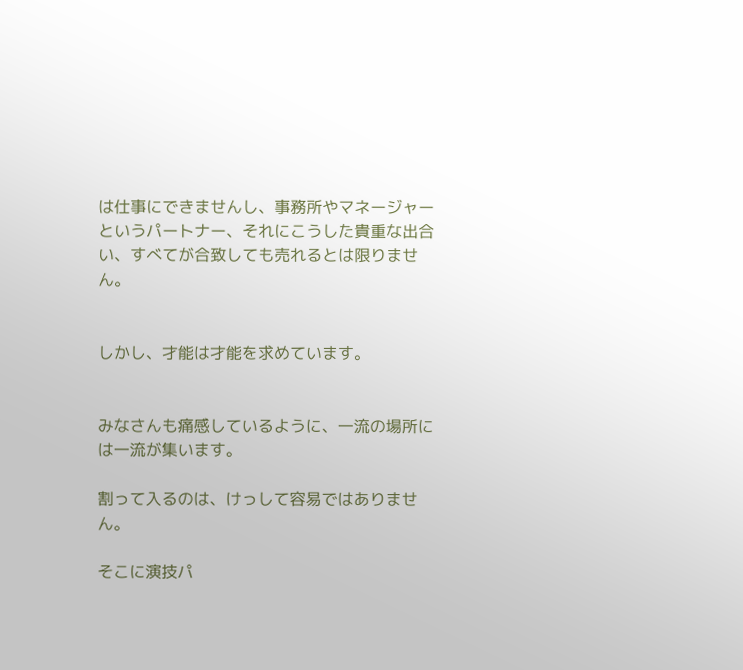は仕事にできませんし、事務所やマネージャーというパートナー、それにこうした貴重な出合い、すべてが合致しても売れるとは限りません。


しかし、才能は才能を求めています。


みなさんも痛感しているように、一流の場所には一流が集います。

割って入るのは、けっして容易ではありません。

そこに演技パ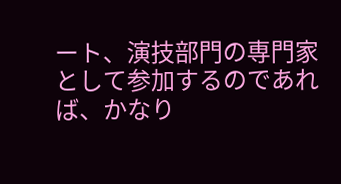ート、演技部門の専門家として参加するのであれば、かなり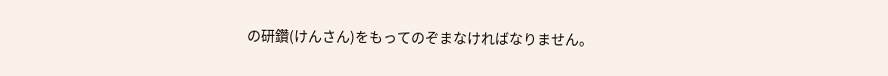の研鑽(けんさん)をもってのぞまなければなりません。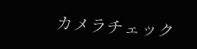カメラチェック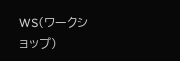WS(ワークショップ)